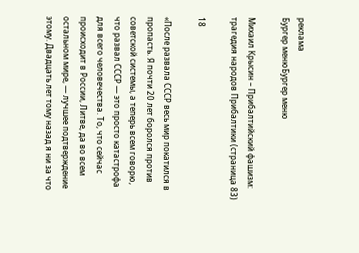реклама
Бургер менюБургер меню

Михаил Крысин – Прибалтийский фашизм: трагедия народов Прибалтики (страница 83)

18

«После развала СССР весь мир покатился в пропасть. Я почти 20 лет боролся против советской системы, а теперь всем говорю, что развал СССР — это просто катастрофа для всего человечества. То, что сейчас происходит в России, Литве, да во всем остальном мире, — лучшее подтверждение этому. Двадцать лет тому назад я ни за что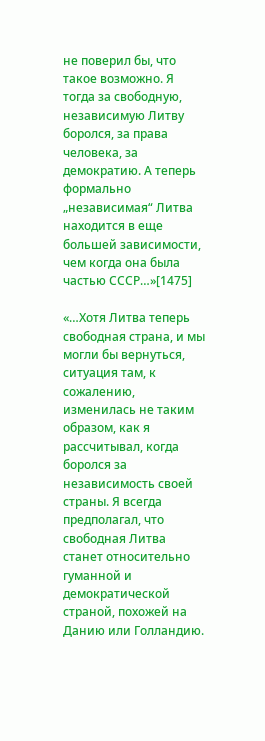не поверил бы, что такое возможно. Я тогда за свободную, независимую Литву боролся, за права человека, за демократию. А теперь формально „независимая“ Литва находится в еще большей зависимости, чем когда она была частью СССР…»[1475]

«…Хотя Литва теперь свободная страна, и мы могли бы вернуться, ситуация там, к сожалению, изменилась не таким образом, как я рассчитывал, когда боролся за независимость своей страны. Я всегда предполагал, что свободная Литва станет относительно гуманной и демократической страной, похожей на Данию или Голландию.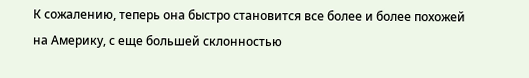К сожалению, теперь она быстро становится все более и более похожей на Америку, с еще большей склонностью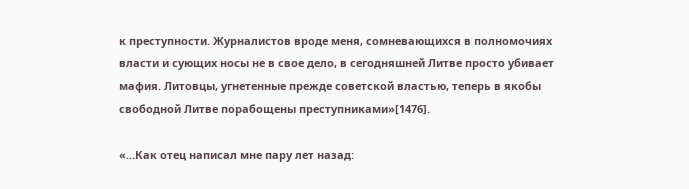к преступности. Журналистов вроде меня, сомневающихся в полномочиях власти и сующих носы не в свое дело, в сегодняшней Литве просто убивает мафия. Литовцы, угнетенные прежде советской властью, теперь в якобы свободной Литве порабощены преступниками»[1476].

«…Как отец написал мне пару лет назад: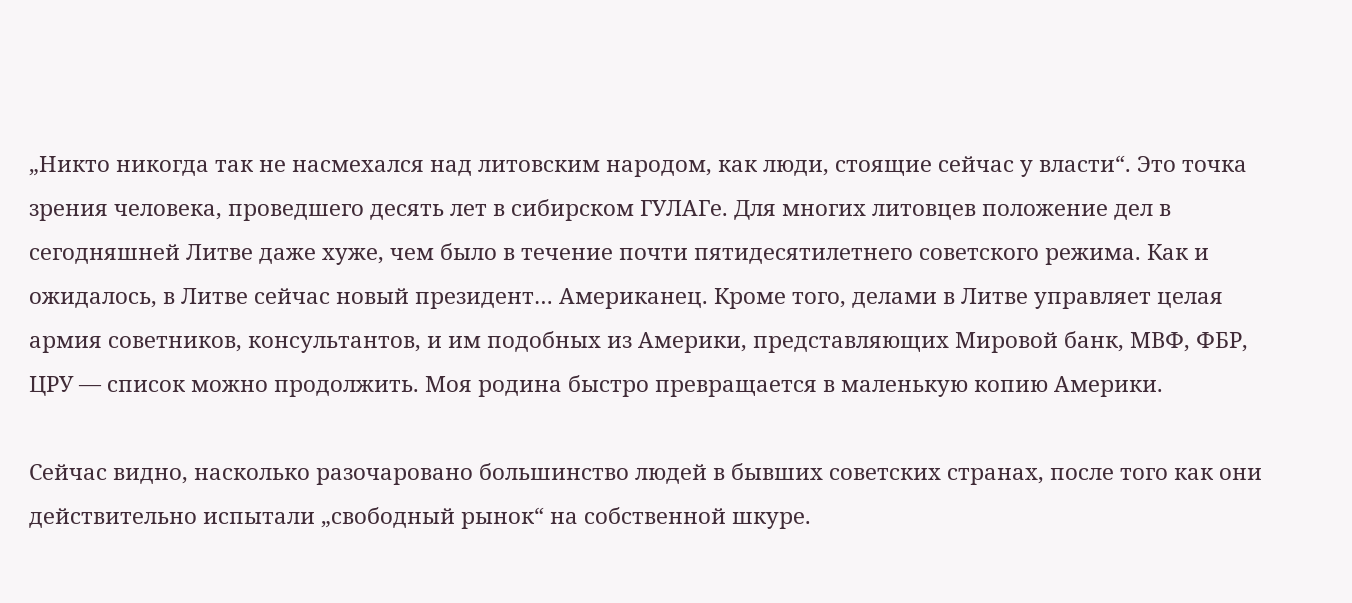„Никто никогда так не насмехался над литовским народом, как люди, стоящие сейчас у власти“. Это точка зрения человека, проведшего десять лет в сибирском ГУЛАГе. Для многих литовцев положение дел в сегодняшней Литве даже хуже, чем было в течение почти пятидесятилетнего советского режима. Как и ожидалось, в Литве сейчас новый президент… Американец. Кроме того, делами в Литве управляет целая армия советников, консультантов, и им подобных из Америки, представляющих Мировой банк, МВФ, ФБР, ЦРУ — список можно продолжить. Моя родина быстро превращается в маленькую копию Америки.

Сейчас видно, насколько разочаровано большинство людей в бывших советских странах, после того как они действительно испытали „свободный рынок“ на собственной шкуре.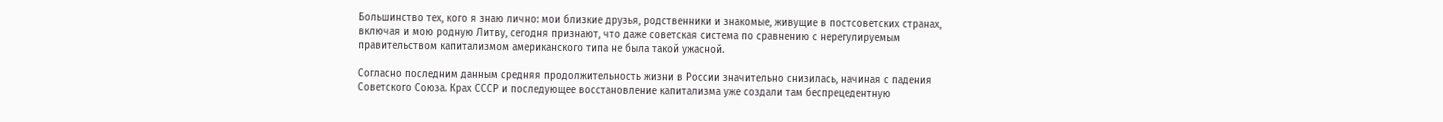Большинство тех, кого я знаю лично: мои близкие друзья, родственники и знакомые, живущие в постсоветских странах, включая и мою родную Литву, сегодня признают, что даже советская система по сравнению с нерегулируемым правительством капитализмом американского типа не была такой ужасной.

Согласно последним данным средняя продолжительность жизни в России значительно снизилась, начиная с падения Советского Союза. Крах СССР и последующее восстановление капитализма уже создали там беспрецедентную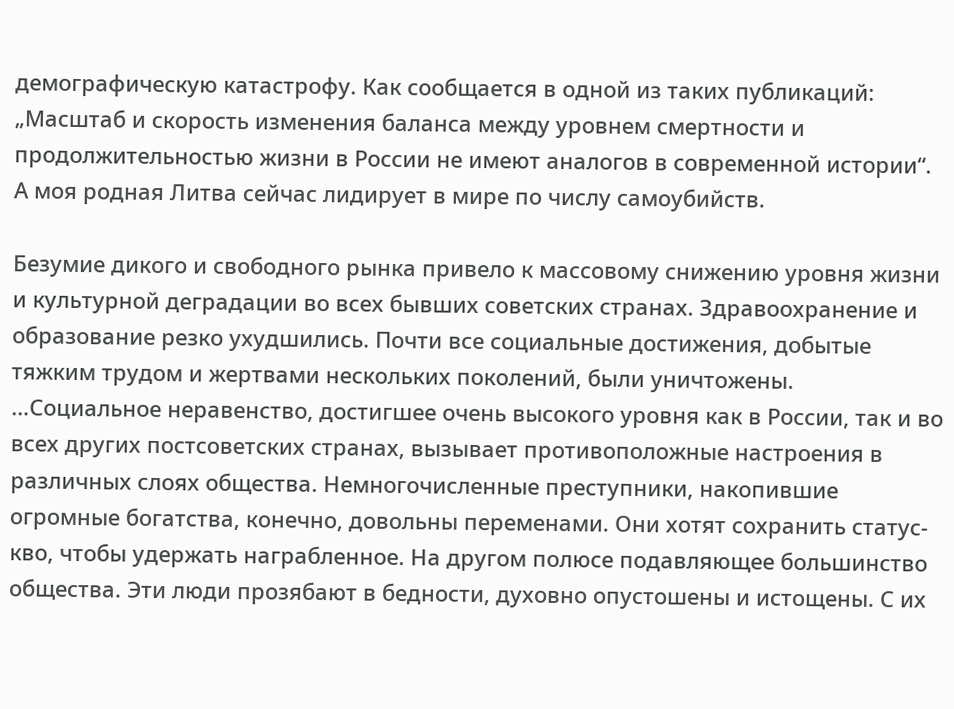демографическую катастрофу. Как сообщается в одной из таких публикаций: „Масштаб и скорость изменения баланса между уровнем смертности и продолжительностью жизни в России не имеют аналогов в современной истории“. А моя родная Литва сейчас лидирует в мире по числу самоубийств.

Безумие дикого и свободного рынка привело к массовому снижению уровня жизни и культурной деградации во всех бывших советских странах. Здравоохранение и образование резко ухудшились. Почти все социальные достижения, добытые тяжким трудом и жертвами нескольких поколений, были уничтожены. …Социальное неравенство, достигшее очень высокого уровня как в России, так и во всех других постсоветских странах, вызывает противоположные настроения в различных слоях общества. Немногочисленные преступники, накопившие огромные богатства, конечно, довольны переменами. Они хотят сохранить статус-кво, чтобы удержать награбленное. На другом полюсе подавляющее большинство общества. Эти люди прозябают в бедности, духовно опустошены и истощены. С их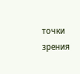точки зрения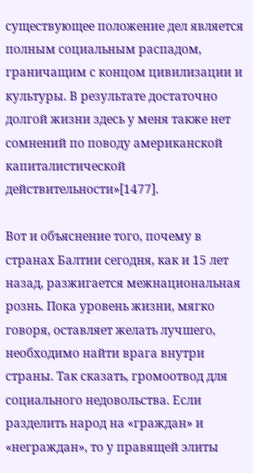существующее положение дел является полным социальным распадом, граничащим с концом цивилизации и культуры. В результате достаточно долгой жизни здесь у меня также нет сомнений по поводу американской капиталистической действительности»[1477].

Вот и объяснение того, почему в странах Балтии сегодня, как и 15 лет назад, разжигается межнациональная рознь. Пока уровень жизни, мягко говоря, оставляет желать лучшего, необходимо найти врага внутри страны. Так сказать, громоотвод для социального недовольства. Если разделить народ на «граждан» и «неграждан», то у правящей элиты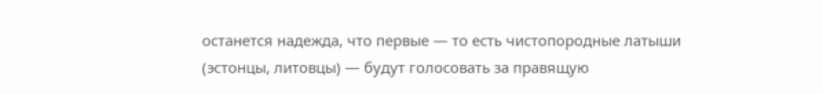останется надежда, что первые — то есть чистопородные латыши (эстонцы, литовцы) — будут голосовать за правящую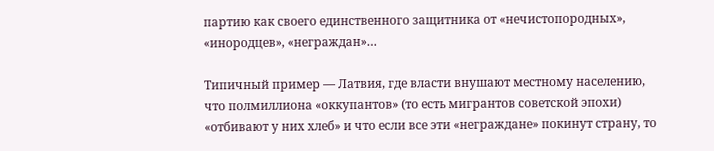партию как своего единственного защитника от «нечистопородных», «инородцев», «неграждан»…

Типичный пример — Латвия, где власти внушают местному населению, что полмиллиона «оккупантов» (то есть мигрантов советской эпохи) «отбивают у них хлеб» и что если все эти «неграждане» покинут страну, то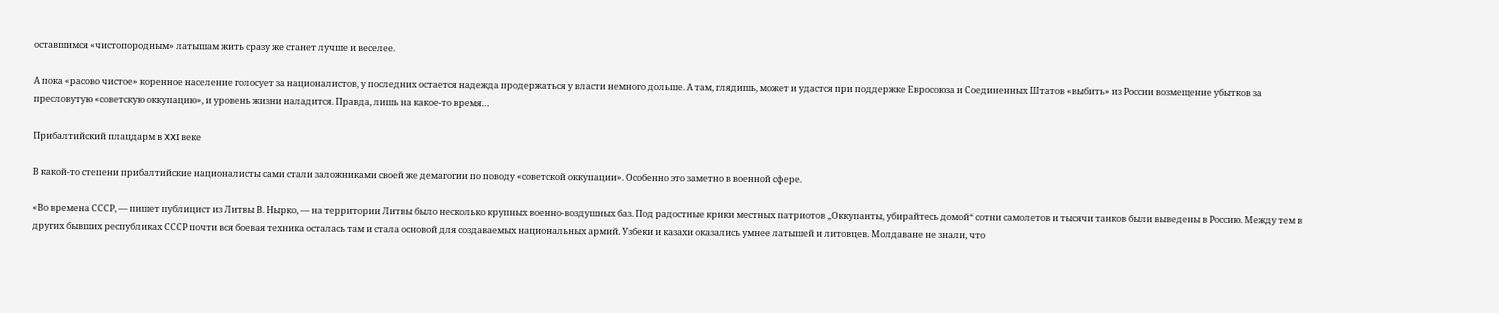оставшимся «чистопородным» латышам жить сразу же станет лучше и веселее.

А пока «расово чистое» коренное население голосует за националистов, у последних остается надежда продержаться у власти немного дольше. А там, глядишь, может и удастся при поддержке Евросоюза и Соединенных Штатов «выбить» из России возмещение убытков за пресловутую «советскую оккупацию», и уровень жизни наладится. Правда, лишь на какое-то время…

Прибалтийский плацдарм в XXI веке

В какой-то степени прибалтийские националисты сами стали заложниками своей же демагогии по поводу «советской оккупации». Особенно это заметно в военной сфере.

«Во времена СССР, — пишет публицист из Литвы В. Нырко, — на территории Литвы было несколько крупных военно-воздушных баз. Под радостные крики местных патриотов „Оккупанты, убирайтесь домой“ сотни самолетов и тысячи танков были выведены в Россию. Между тем в других бывших республиках СССР почти вся боевая техника осталась там и стала основой для создаваемых национальных армий. Узбеки и казахи оказались умнее латышей и литовцев. Молдаване не знали, что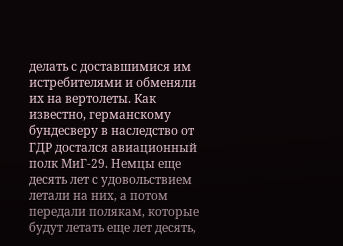делать с доставшимися им истребителями и обменяли их на вертолеты. Как известно, германскому бундесверу в наследство от ГДР достался авиационный полк МиГ-29. Немцы еще десять лет с удовольствием летали на них, а потом передали полякам, которые будут летать еще лет десять,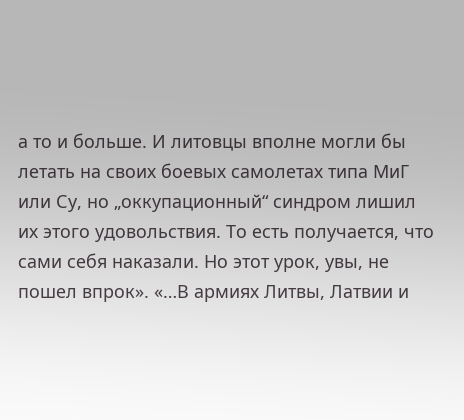а то и больше. И литовцы вполне могли бы летать на своих боевых самолетах типа МиГ или Су, но „оккупационный“ синдром лишил их этого удовольствия. То есть получается, что сами себя наказали. Но этот урок, увы, не пошел впрок». «…В армиях Литвы, Латвии и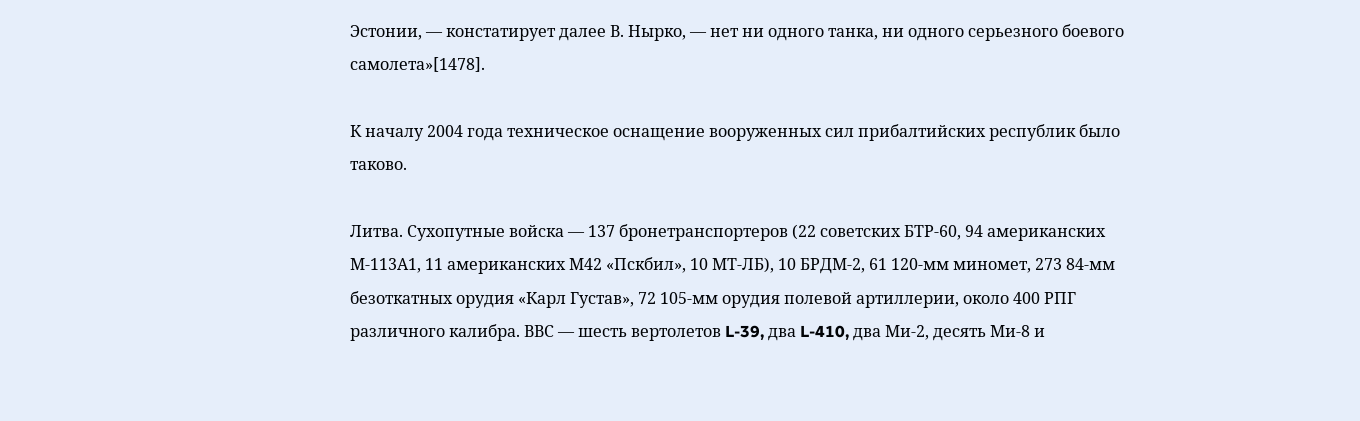Эстонии, — констатирует далее В. Нырко, — нет ни одного танка, ни одного серьезного боевого самолета»[1478].

К началу 2004 года техническое оснащение вооруженных сил прибалтийских республик было таково.

Литва. Сухопутные войска — 137 бронетранспортеров (22 советских БТР-60, 94 американских М-113А1, 11 американских М42 «Пскбил», 10 МТ-ЛБ), 10 БРДМ-2, 61 120-мм миномет, 273 84-мм безоткатных орудия «Карл Густав», 72 105-мм орудия полевой артиллерии, около 400 РПГ различного калибра. ВВС — шесть вертолетов L-39, два L-410, два Ми-2, десять Ми-8 и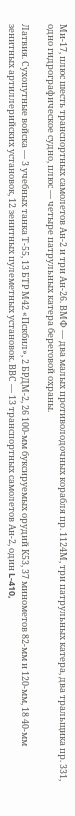Ми-17, плюс шесть транспортных самолетов Ан-2 и три Ан-26. ВМФ — два малых противолодочных корабля пр. 1124М, три патрульных катера, два тральщика пр. 331, одно гидрографическое судно, плюс — четыре патрульных катера береговой охраны.

Латвия. Сухопутные войска — 3 учебных танка Т-55, 13 БТР М42 «Пскбил», 2 БРДМ-2, 26 100-мм буксируемых орудий К53, 37 минометов 82-мм и 120-мм, 18 40-мм зенитных артиллерийских установок, 12 зенитных пулеметных установок. ВВС — 13 транспортных самолетов Ан-2, один L-410,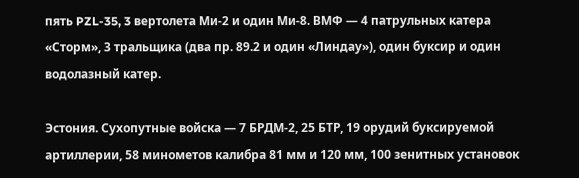пять PZL-35, 3 вертолета Ми-2 и один Ми-8. ВМФ — 4 патрульных катера «Сторм», 3 тральщика (два пр. 89.2 и один «Линдау»), один буксир и один водолазный катер.

Эстония. Сухопутные войска — 7 БРДМ-2, 25 БТР, 19 орудий буксируемой артиллерии, 58 минометов калибра 81 мм и 120 мм, 100 зенитных установок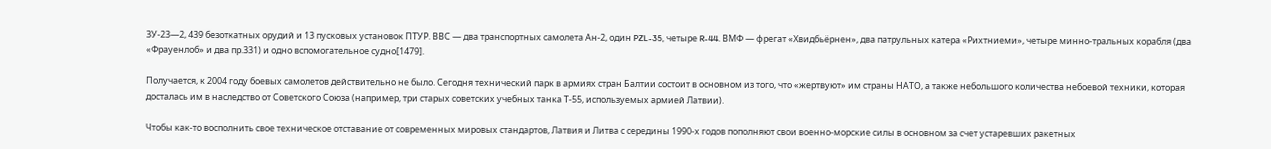ЗУ-23—2, 439 безоткатных орудий и 13 пусковых установок ПТУР. ВВС — два транспортных самолета Ан-2, один PZL-35, четыре R-44. ВМФ — фрегат «Хвидбьёрнен», два патрульных катера «Рихтниеми», четыре минно-тральных корабля (два «Фрауенлоб» и два пр.331) и одно вспомогательное судно[1479].

Получается, к 2004 году боевых самолетов действительно не было. Сегодня технический парк в армиях стран Балтии состоит в основном из того, что «жертвуют» им страны НАТО, а также небольшого количества небоевой техники, которая досталась им в наследство от Советского Союза (например, три старых советских учебных танка Т-55, используемых армией Латвии).

Чтобы как-то восполнить свое техническое отставание от современных мировых стандартов, Латвия и Литва с середины 1990-х годов пополняют свои военно-морские силы в основном за счет устаревших ракетных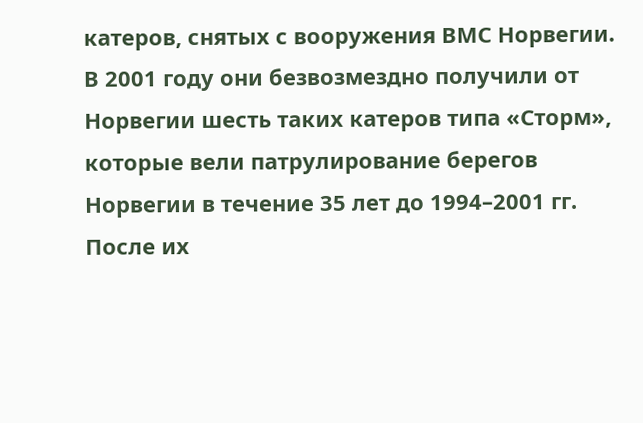катеров, снятых с вооружения ВМС Норвегии. В 2001 году они безвозмездно получили от Норвегии шесть таких катеров типа «Сторм», которые вели патрулирование берегов Норвегии в течение 35 лет до 1994–2001 гг. После их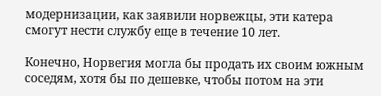модернизации, как заявили норвежцы, эти катера смогут нести службу еще в течение 10 лет.

Конечно, Норвегия могла бы продать их своим южным соседям, хотя бы по дешевке, чтобы потом на эти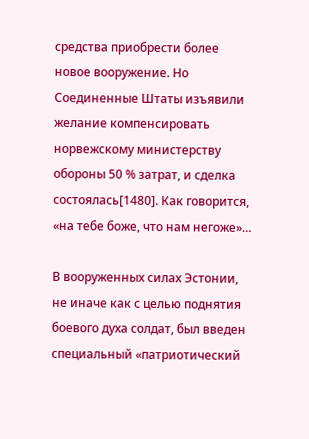средства приобрести более новое вооружение. Но Соединенные Штаты изъявили желание компенсировать норвежскому министерству обороны 50 % затрат, и сделка состоялась[1480]. Как говорится, «на тебе боже, что нам негоже»…

В вооруженных силах Эстонии, не иначе как с целью поднятия боевого духа солдат, был введен специальный «патриотический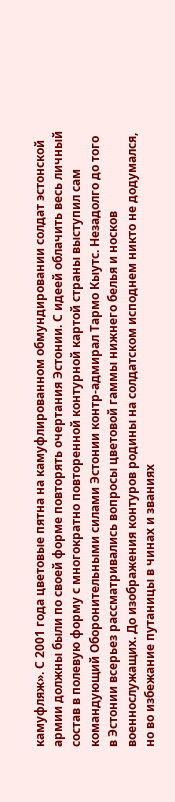камуфляж». С 2001 года цветовые пятна на камуфлированном обмундировании солдат эстонской армии должны были по своей форме повторять очертания Эстонии. С идеей облачить весь личный состав в полевую форму с многократно повторенной контурной картой страны выступил сам командующий Оборонительными силами Эстонии контр-адмирал Тармо Кыутс. Незадолго до того в Эстонии всерьез рассматривались вопросы цветовой гаммы нижнего белья и носков военнослужащих. До изображения контуров родины на солдатском исподнем никто не додумался, но во избежание путаницы в чинах и званиях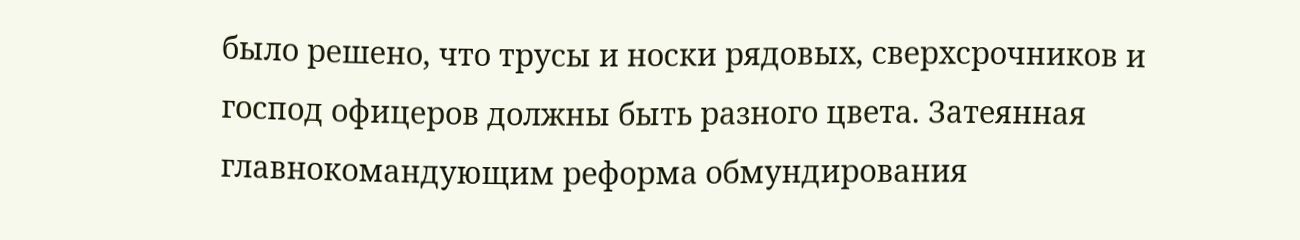было решено, что трусы и носки рядовых, сверхсрочников и господ офицеров должны быть разного цвета. Затеянная главнокомандующим реформа обмундирования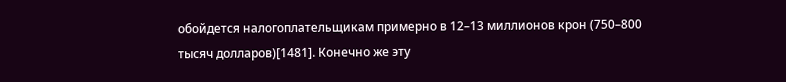обойдется налогоплательщикам примерно в 12–13 миллионов крон (750–800 тысяч долларов)[1481]. Конечно же эту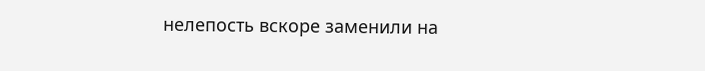нелепость вскоре заменили на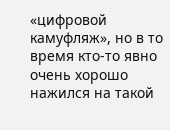«цифровой камуфляж», но в то время кто-то явно очень хорошо нажился на такой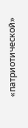«патриотической»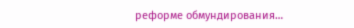реформе обмундирования…